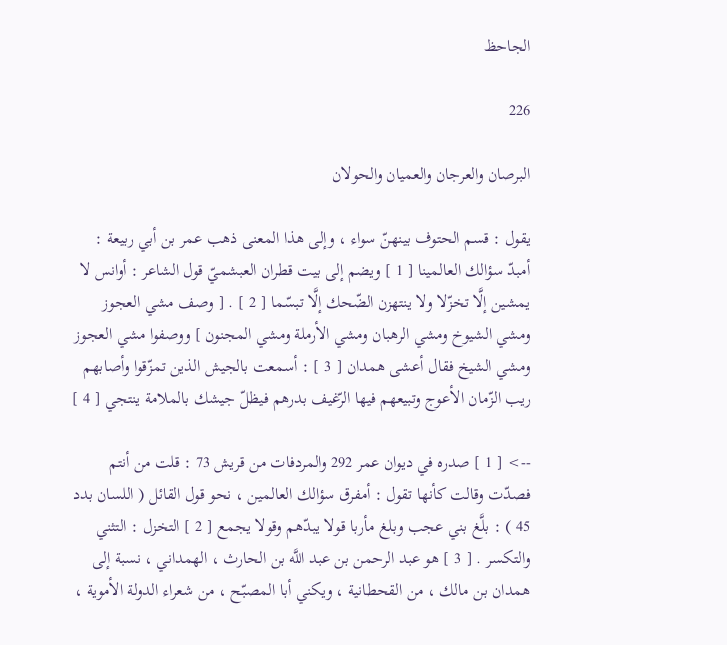الجاحظ

226

البرصان والعرجان والعميان والحولان

يقول : قسم الحتوف بينهنّ سواء ، وإلى هذا المعنى ذهب عمر بن أبي ربيعة : أمبدّ سؤالك العالمينا [ 1 ] ويضم إلى بيت قطران العبشميّ قول الشاعر : أوانس لا يمشين إلَّا تخزّلا ولا ينتهزن الضّحك إلَّا تبسّما [ 2 ] . [ وصف مشي العجوز ومشي الشيوخ ومشي الرهبان ومشي الأرملة ومشي المجنون ] ووصفوا مشي العجوز ومشي الشيخ فقال أعشى همدان [ 3 ] : أسمعت بالجيش الذين تمزّقوا وأصابهم ريب الزّمان الأعوج وتبيعهم فيها الرّغيف بدرهم فيظلّ جيشك بالملامة ينتجي [ 4 ]

--> [ 1 ] صدره في ديوان عمر 292 والمردفات من قريش 73 : قلت من أنتم فصدّت وقالت كأنها تقول : أمفرق سؤالك العالمين ، نحو قول القائل ( اللسان بدد 45 ) : بلَّغ بني عجب وبلغ مأربا قولا يبدّهم وقولا يجمع [ 2 ] التخزل : التثني والتكسر . [ 3 ] هو عبد الرحمن بن عبد اللَّه بن الحارث ، الهمداني ، نسبة إلى همدان بن مالك ، من القحطانية ، ويكني أبا المصبّح ، من شعراء الدولة الأموية ،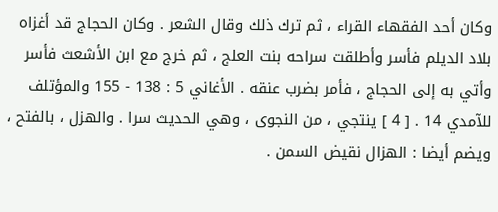وكان أحد الفقهاء القراء ، ثم ترك ذلك وقال الشعر . وكان الحجاج قد أغزاه بلاد الديلم فأسر وأطلقت سراحه بنت العلج ، ثم خرج مع ابن الأشعث فأسر وأتي به إلى الحجاج ، فأمر بضرب عنقه . الأغاني 5 : 138 - 155 والمؤتلف للآمدي 14 . [ 4 ] ينتجي ، من النجوى ، وهي الحديث سرا . والهزل ، بالفتح ، ويضم أيضا : الهزال نقيض السمن .